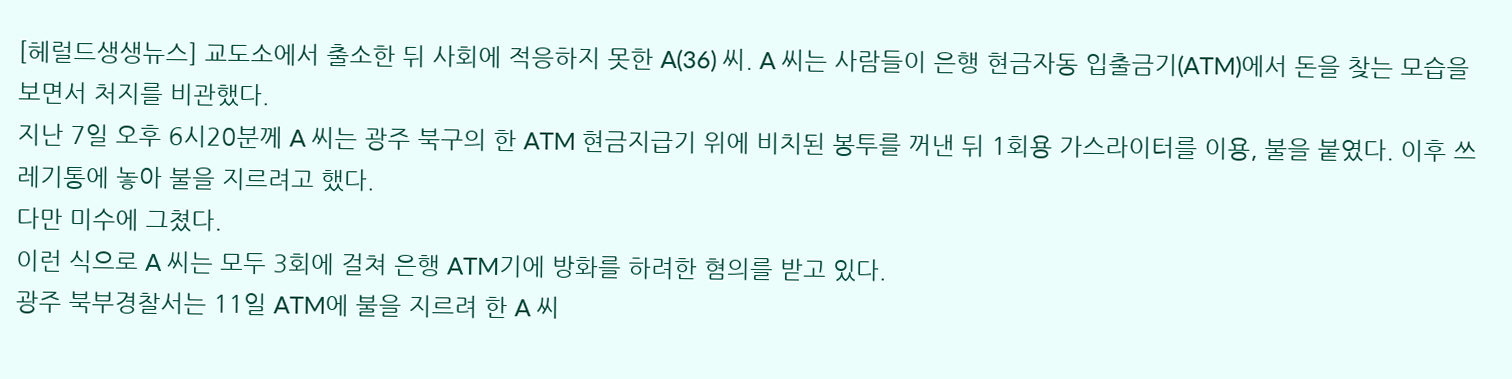[헤럴드생생뉴스] 교도소에서 출소한 뒤 사회에 적응하지 못한 A(36) 씨. A 씨는 사람들이 은행 현금자동 입출금기(ATM)에서 돈을 찾는 모습을 보면서 처지를 비관했다.
지난 7일 오후 6시20분께 A 씨는 광주 북구의 한 ATM 현금지급기 위에 비치된 봉투를 꺼낸 뒤 1회용 가스라이터를 이용, 불을 붙였다. 이후 쓰레기통에 놓아 불을 지르려고 했다.
다만 미수에 그쳤다.
이런 식으로 A 씨는 모두 3회에 걸쳐 은행 ATM기에 방화를 하려한 혐의를 받고 있다.
광주 북부경찰서는 11일 ATM에 불을 지르려 한 A 씨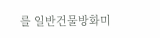를 일반건물방화미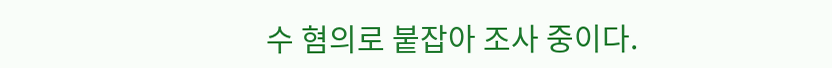수 혐의로 붙잡아 조사 중이다.